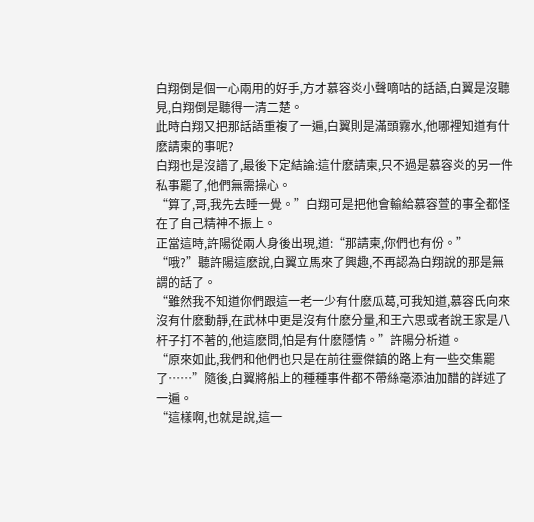白翔倒是個一心兩用的好手,方才慕容炎小聲嘀咕的話語,白翼是沒聽見,白翔倒是聽得一清二楚。
此時白翔又把那話語重複了一遍,白翼則是滿頭霧水,他哪裡知道有什麽請柬的事呢?
白翔也是沒譜了,最後下定結論:這什麽請柬,只不過是慕容炎的另一件私事罷了,他們無需操心。
“算了,哥,我先去睡一覺。”白翔可是把他會輸給慕容萱的事全都怪在了自己精神不振上。
正當這時,許陽從兩人身後出現,道:“那請柬,你們也有份。”
“哦?”聽許陽這麽說,白翼立馬來了興趣,不再認為白翔說的那是無謂的話了。
“雖然我不知道你們跟這一老一少有什麽瓜葛,可我知道,慕容氏向來沒有什麽動靜,在武林中更是沒有什麽分量,和王六思或者說王家是八杆子打不著的,他這麽問,怕是有什麽隱情。”許陽分析道。
“原來如此,我們和他們也只是在前往靈傑鎮的路上有一些交集罷了……”隨後,白翼將船上的種種事件都不帶絲毫添油加醋的詳述了一遍。
“這樣啊,也就是說,這一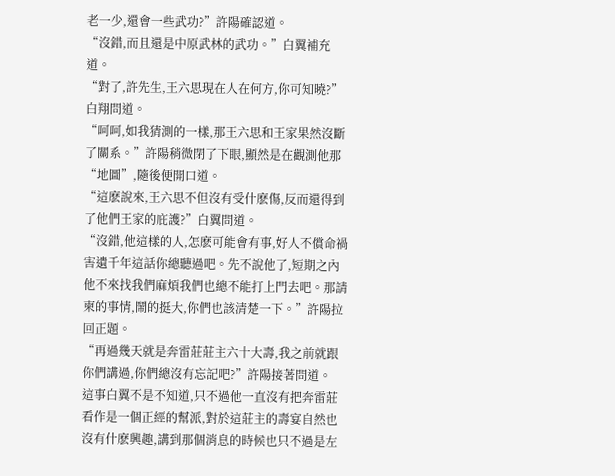老一少,還會一些武功?”許陽確認道。
“沒錯,而且還是中原武林的武功。”白翼補充道。
“對了,許先生,王六思現在人在何方,你可知曉?”白翔問道。
“呵呵,如我猜測的一樣,那王六思和王家果然沒斷了關系。”許陽稍微閉了下眼,顯然是在觀測他那“地圖”,隨後便開口道。
“這麽說來,王六思不但沒有受什麽傷,反而還得到了他們王家的庇護?”白翼問道。
“沒錯,他這樣的人,怎麽可能會有事,好人不償命禍害遺千年這話你總聽過吧。先不說他了,短期之內他不來找我們麻煩我們也總不能打上門去吧。那請柬的事情,鬧的挺大,你們也該清楚一下。”許陽拉回正題。
“再過幾天就是奔雷莊莊主六十大壽,我之前就跟你們講過,你們總沒有忘記吧?”許陽接著問道。
這事白翼不是不知道,只不過他一直沒有把奔雷莊看作是一個正經的幫派,對於這莊主的壽宴自然也沒有什麽興趣,講到那個消息的時候也只不過是左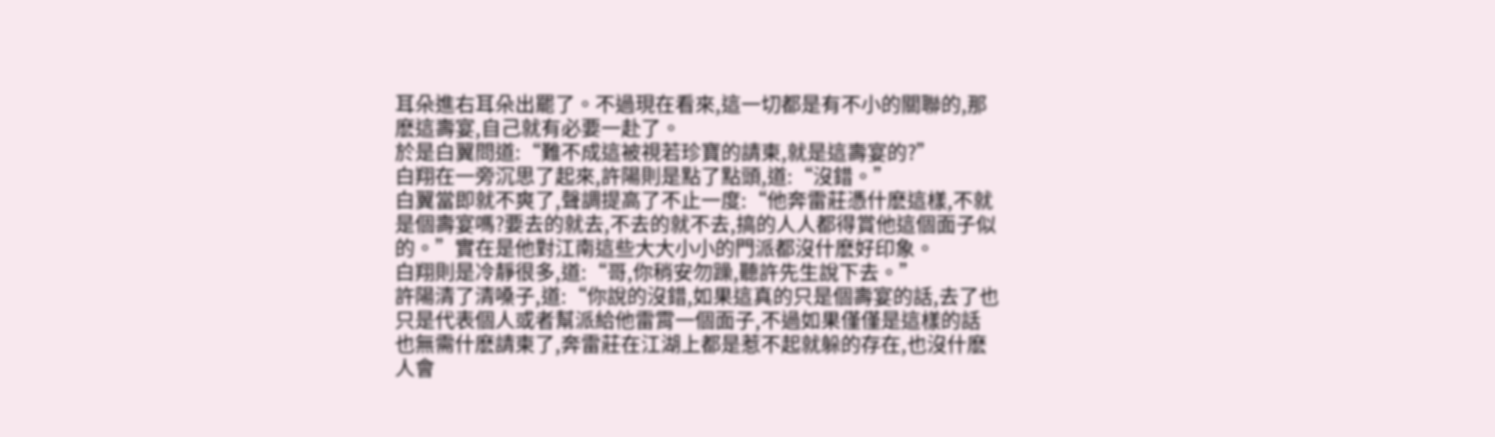耳朵進右耳朵出罷了。不過現在看來,這一切都是有不小的關聯的,那麽這壽宴,自己就有必要一赴了。
於是白翼問道:“難不成這被視若珍寶的請柬,就是這壽宴的?”
白翔在一旁沉思了起來,許陽則是點了點頭,道:“沒錯。”
白翼當即就不爽了,聲調提高了不止一度:“他奔雷莊憑什麽這樣,不就是個壽宴嗎?要去的就去,不去的就不去,搞的人人都得賞他這個面子似的。”實在是他對江南這些大大小小的門派都沒什麽好印象。
白翔則是冷靜很多,道:“哥,你稍安勿躁,聽許先生說下去。”
許陽清了清嗓子,道:“你說的沒錯,如果這真的只是個壽宴的話,去了也只是代表個人或者幫派給他雷霄一個面子,不過如果僅僅是這樣的話也無需什麽請柬了,奔雷莊在江湖上都是惹不起就躲的存在,也沒什麽人會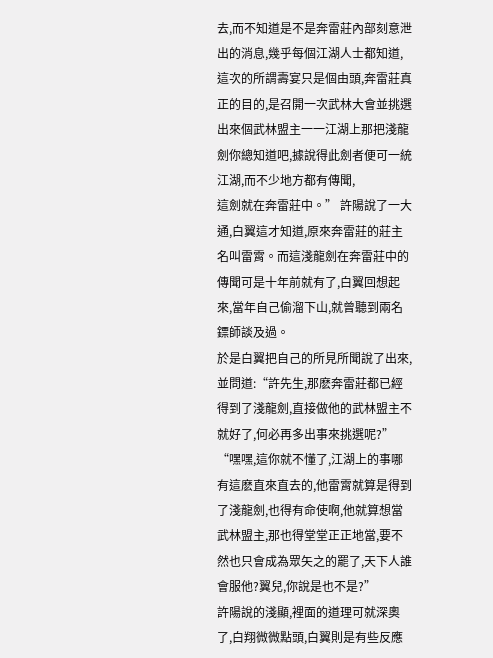去,而不知道是不是奔雷莊內部刻意泄出的消息,幾乎每個江湖人士都知道,這次的所謂壽宴只是個由頭,奔雷莊真正的目的,是召開一次武林大會並挑選出來個武林盟主一一江湖上那把淺龍劍你總知道吧,據說得此劍者便可一統江湖,而不少地方都有傳聞,
這劍就在奔雷莊中。” 許陽說了一大通,白翼這才知道,原來奔雷莊的莊主名叫雷霄。而這淺龍劍在奔雷莊中的傳聞可是十年前就有了,白翼回想起來,當年自己偷溜下山,就曾聽到兩名鏢師談及過。
於是白翼把自己的所見所聞說了出來,並問道:“許先生,那麽奔雷莊都已經得到了淺龍劍,直接做他的武林盟主不就好了,何必再多出事來挑選呢?”
“嘿嘿,這你就不懂了,江湖上的事哪有這麽直來直去的,他雷霄就算是得到了淺龍劍,也得有命使啊,他就算想當武林盟主,那也得堂堂正正地當,要不然也只會成為眾矢之的罷了,天下人誰會服他?翼兒,你說是也不是?”
許陽說的淺顯,裡面的道理可就深奧了,白翔微微點頭,白翼則是有些反應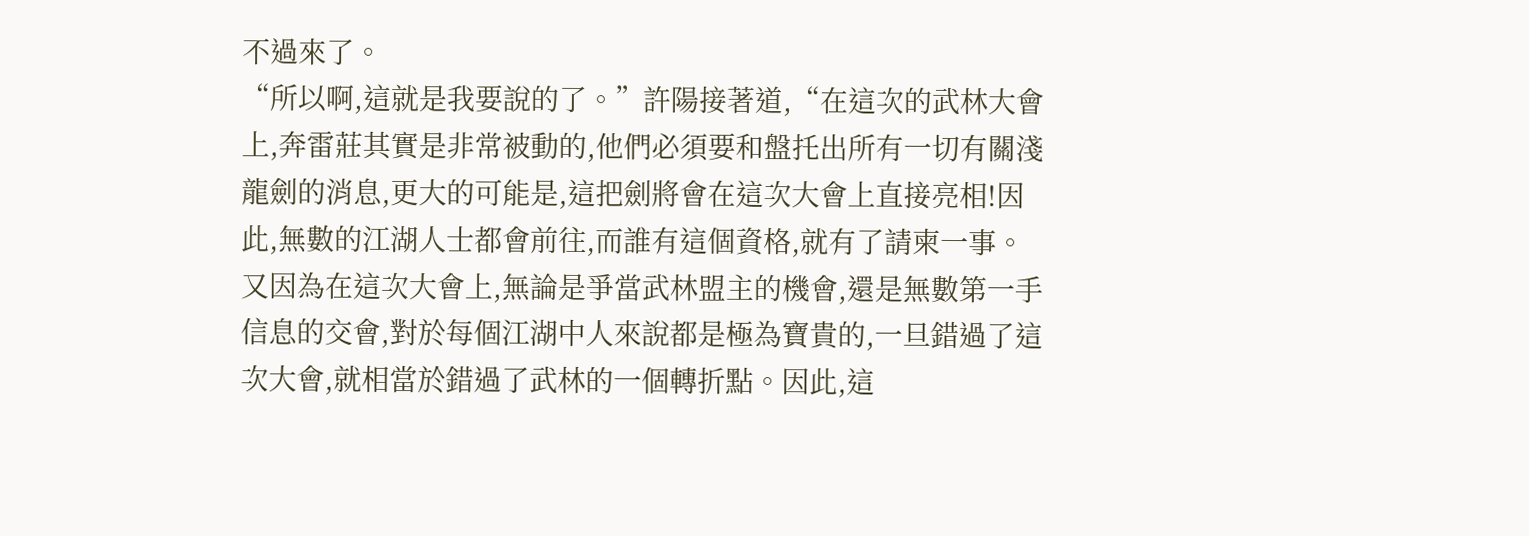不過來了。
“所以啊,這就是我要說的了。”許陽接著道,“在這次的武林大會上,奔雷莊其實是非常被動的,他們必須要和盤托出所有一切有關淺龍劍的消息,更大的可能是,這把劍將會在這次大會上直接亮相!因此,無數的江湖人士都會前往,而誰有這個資格,就有了請柬一事。又因為在這次大會上,無論是爭當武林盟主的機會,還是無數第一手信息的交會,對於每個江湖中人來說都是極為寶貴的,一旦錯過了這次大會,就相當於錯過了武林的一個轉折點。因此,這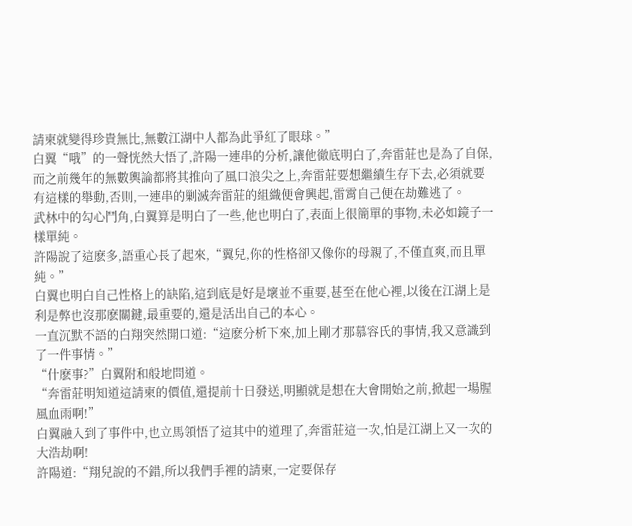請柬就變得珍貴無比,無數江湖中人都為此爭紅了眼球。”
白翼“哦”的一聲恍然大悟了,許陽一連串的分析,讓他徹底明白了,奔雷莊也是為了自保,而之前幾年的無數輿論都將其推向了風口浪尖之上,奔雷莊要想繼續生存下去,必須就要有這樣的舉動,否則,一連串的剿滅奔雷莊的組織便會興起,雷霄自己便在劫難逃了。
武林中的勾心鬥角,白翼算是明白了一些,他也明白了,表面上很簡單的事物,未必如鏡子一樣單純。
許陽說了這麽多,語重心長了起來,“翼兒,你的性格卻又像你的母親了,不僅直爽,而且單純。”
白翼也明白自己性格上的缺陷,這到底是好是壞並不重要,甚至在他心裡,以後在江湖上是利是弊也沒那麽關鍵,最重要的,還是活出自己的本心。
一直沉默不語的白翔突然開口道:“這麽分析下來,加上剛才那慕容氏的事情,我又意識到了一件事情。”
“什麽事?”白翼附和般地問道。
“奔雷莊明知道這請柬的價值,還提前十日發送,明顯就是想在大會開始之前,掀起一場腥風血雨啊!”
白翼融入到了事件中,也立馬領悟了這其中的道理了,奔雷莊這一次,怕是江湖上又一次的大浩劫啊!
許陽道:“翔兒說的不錯,所以我們手裡的請柬,一定要保存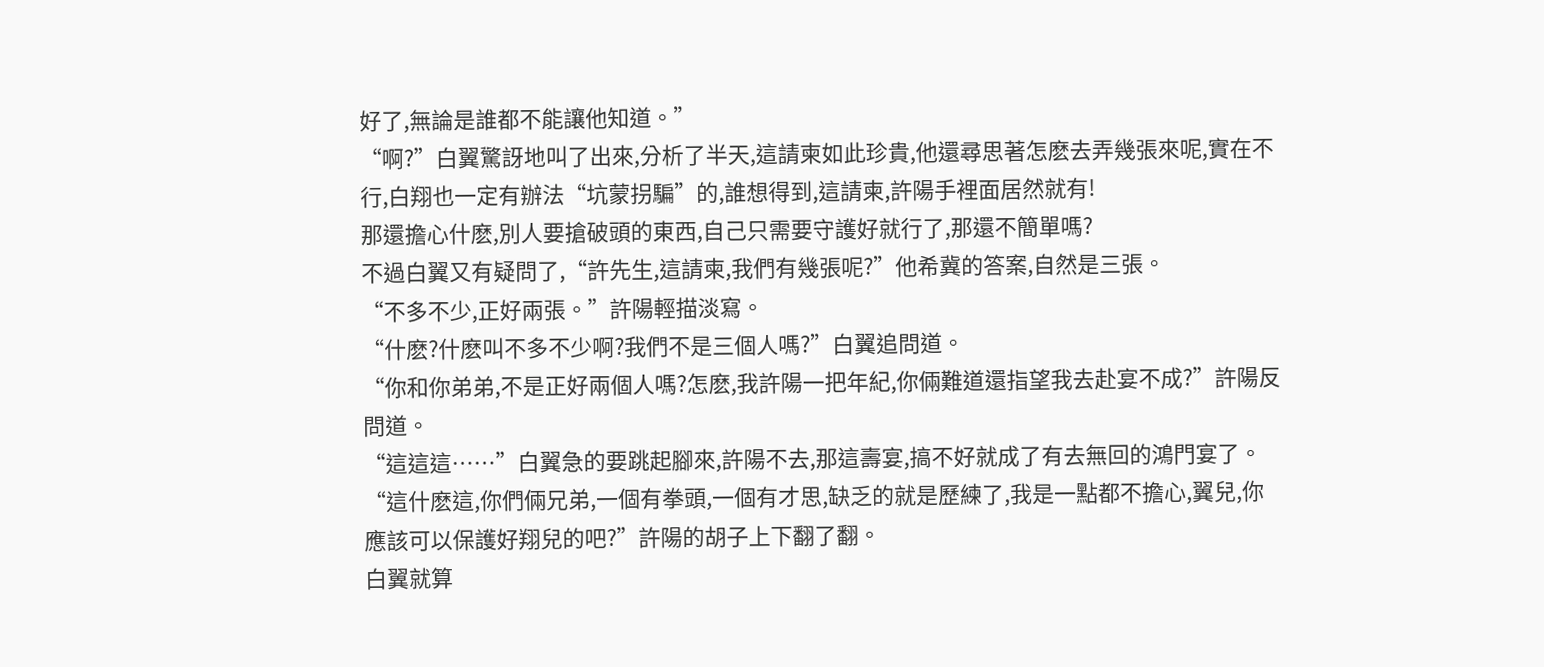好了,無論是誰都不能讓他知道。”
“啊?”白翼驚訝地叫了出來,分析了半天,這請柬如此珍貴,他還尋思著怎麽去弄幾張來呢,實在不行,白翔也一定有辦法“坑蒙拐騙”的,誰想得到,這請柬,許陽手裡面居然就有!
那還擔心什麽,別人要搶破頭的東西,自己只需要守護好就行了,那還不簡單嗎?
不過白翼又有疑問了,“許先生,這請柬,我們有幾張呢?”他希冀的答案,自然是三張。
“不多不少,正好兩張。”許陽輕描淡寫。
“什麽?什麽叫不多不少啊?我們不是三個人嗎?”白翼追問道。
“你和你弟弟,不是正好兩個人嗎?怎麽,我許陽一把年紀,你倆難道還指望我去赴宴不成?”許陽反問道。
“這這這……”白翼急的要跳起腳來,許陽不去,那這壽宴,搞不好就成了有去無回的鴻門宴了。
“這什麽這,你們倆兄弟,一個有拳頭,一個有才思,缺乏的就是歷練了,我是一點都不擔心,翼兒,你應該可以保護好翔兒的吧?”許陽的胡子上下翻了翻。
白翼就算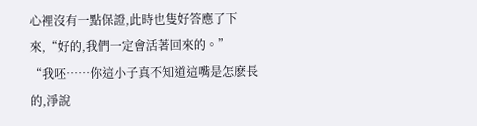心裡沒有一點保證,此時也隻好答應了下來,“好的,我們一定會活著回來的。”
“我呸……你這小子真不知道這嘴是怎麽長的,淨說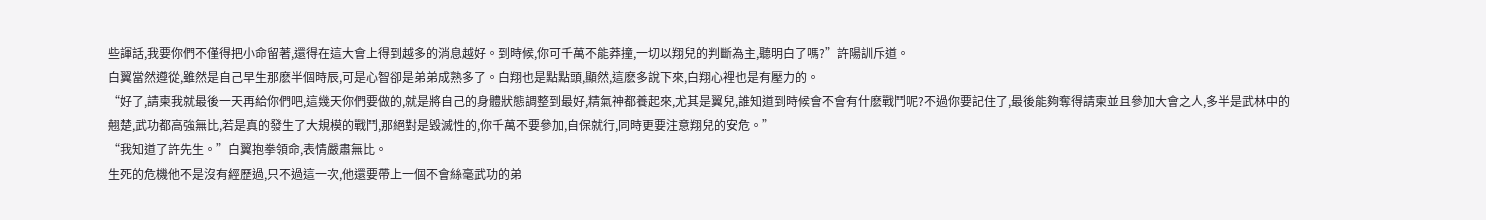些諢話,我要你們不僅得把小命留著,還得在這大會上得到越多的消息越好。到時候,你可千萬不能莽撞,一切以翔兒的判斷為主,聽明白了嗎?”許陽訓斥道。
白翼當然遵從,雖然是自己早生那麽半個時辰,可是心智卻是弟弟成熟多了。白翔也是點點頭,顯然,這麽多說下來,白翔心裡也是有壓力的。
“好了,請柬我就最後一天再給你們吧,這幾天你們要做的,就是將自己的身體狀態調整到最好,精氣神都養起來,尤其是翼兒,誰知道到時候會不會有什麽戰鬥呢?不過你要記住了,最後能夠奪得請柬並且參加大會之人,多半是武林中的翹楚,武功都高強無比,若是真的發生了大規模的戰鬥,那絕對是毀滅性的,你千萬不要參加,自保就行,同時更要注意翔兒的安危。”
“我知道了許先生。”白翼抱拳領命,表情嚴肅無比。
生死的危機他不是沒有經歷過,只不過這一次,他還要帶上一個不會絲毫武功的弟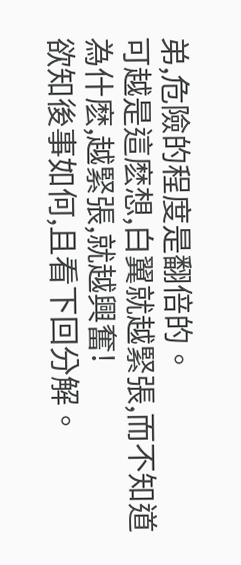弟,危險的程度是翻倍的。
可越是這麽想,白翼就越緊張,而不知道為什麽,越緊張,就越興奮!
欲知後事如何,且看下回分解。